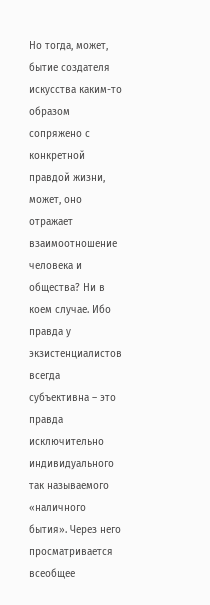Но тогда, может, бытие создателя искусства каким-то образом сопряжено с конкретной правдой жизни, может, оно отражает взаимоотношение человека и общества? Ни в коем случае. Ибо правда у экзистенциалистов всегда субъективна – это правда исключительно индивидуального так называемого «наличного бытия». Через него просматривается всеобщее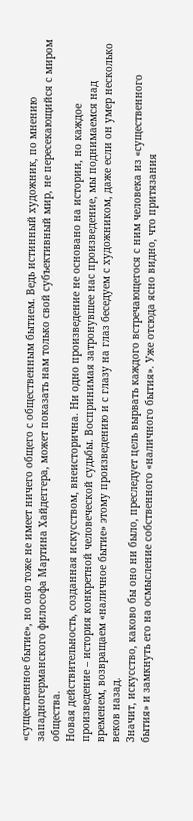«существенное бытие», но оно тоже не имеет ничего общего с общественным бытием. Ведь истинный художник, по мнению западногерманского философа Мартина Хайдеггера, может показать нам только свой субъективный мир, не пересекающийся с миром общества.
Новая действительность, созданная искусством, внеисторична. Ни одно произведение не основано на истории, но каждое произведение – история конкретной человеческой судьбы. Воспринимая затронувшее нас произведение, мы поднимаемся над временем, возвращаем «наличное бытие» этому произведению и с глазу на глаз беседуем с художником, даже если он умер несколько веков назад.
Значит, искусство, каково бы оно ни было, преследует цель вырвать каждого встречающегося с ним человека из «существенного бытия» и замкнуть его на осмысление собственного «наличного бытия». Уже отсюда ясно видно, что притязания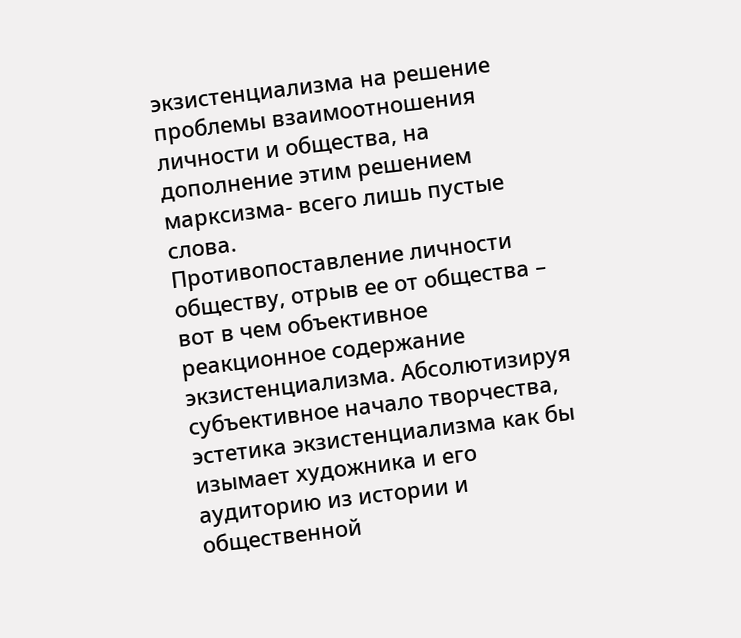экзистенциализма на решение проблемы взаимоотношения личности и общества, на дополнение этим решением марксизма- всего лишь пустые слова.
Противопоставление личности обществу, отрыв ее от общества – вот в чем объективное реакционное содержание экзистенциализма. Абсолютизируя субъективное начало творчества, эстетика экзистенциализма как бы изымает художника и его аудиторию из истории и общественной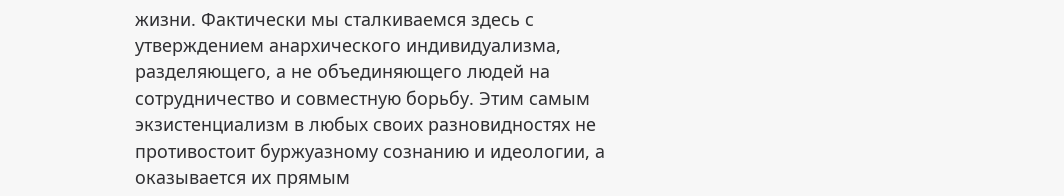жизни. Фактически мы сталкиваемся здесь с утверждением анархического индивидуализма, разделяющего, а не объединяющего людей на сотрудничество и совместную борьбу. Этим самым экзистенциализм в любых своих разновидностях не противостоит буржуазному сознанию и идеологии, а оказывается их прямым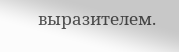выразителем.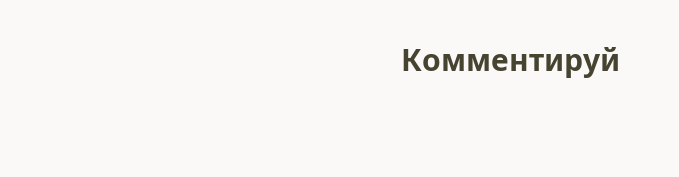Комментируй